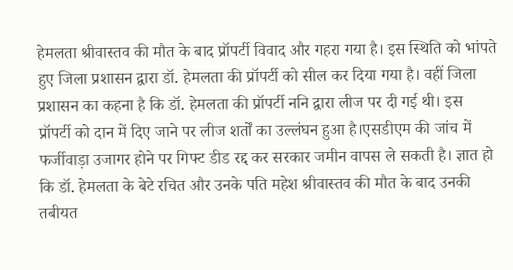हेमलता श्रीवास्तव की मौत के बाद प्रॉपर्टी विवाद और गहरा गया है। इस स्थिति को भांपते हुए जिला प्रशासन द्वारा डॉ. हेमलता की प्रॉपर्टी को सील कर दिया गया है। वहीं जिला प्रशासन का कहना है कि डॉ. हेमलता की प्रॉपर्टी ननि द्वारा लीज पर दी गई थी। इस प्रॉपर्टी को दान में दिए जाने पर लीज शर्तों का उल्लंघन हुआ है।एसडीएम की जांच में फर्जीवाड़ा उजागर होने पर गिफ्ट डीड रद्द कर सरकार जमीन वापस ले सकती है। ज्ञात हो कि डॉ. हेमलता के बेटे रचित और उनके पति महेश श्रीवास्तव की मौत के बाद उनकी तबीयत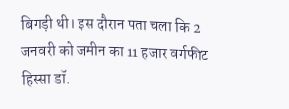बिगड़ी थी। इस दौरान पता चला कि 2 जनवरी को जमीन का 11 हजार वर्गफीट हिस्सा डॉ.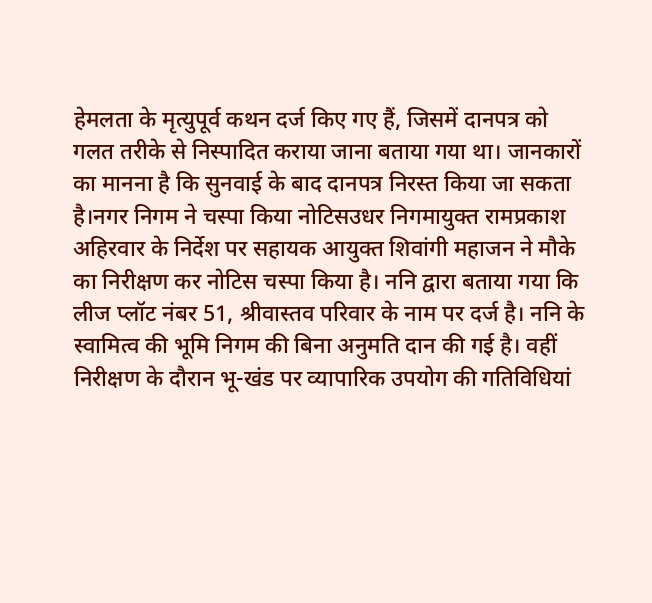हेमलता के मृत्युपूर्व कथन दर्ज किए गए हैं, जिसमें दानपत्र को गलत तरीके से निस्पादित कराया जाना बताया गया था। जानकारों का मानना है कि सुनवाई के बाद दानपत्र निरस्त किया जा सकता है।नगर निगम ने चस्पा किया नोटिसउधर निगमायुक्त रामप्रकाश अहिरवार के निर्देश पर सहायक आयुक्त शिवांगी महाजन ने मौके का निरीक्षण कर नोटिस चस्पा किया है। ननि द्वारा बताया गया कि लीज प्लॉट नंबर 51, श्रीवास्तव परिवार के नाम पर दर्ज है। ननि के स्वामित्व की भूमि निगम की बिना अनुमति दान की गई है। वहीं निरीक्षण के दौरान भू-खंड पर व्यापारिक उपयोग की गतिविधियां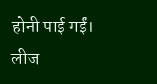होनी पाई गईं। लीज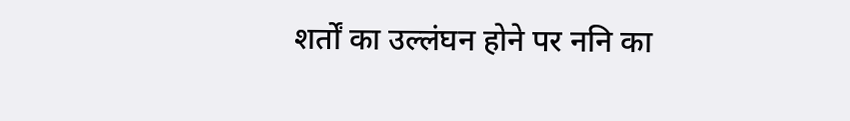शर्तों का उल्लंघन होने पर ननि का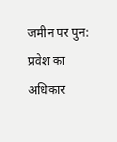जमीन पर पुन: प्रवेश का अधिकार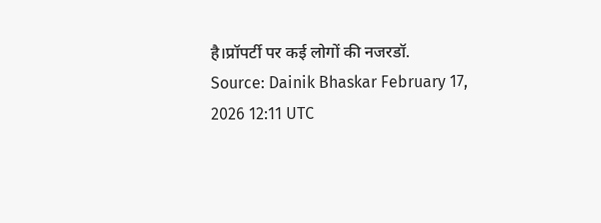है।प्रॉपर्टी पर कई लोगों की नजरडॉ.
Source: Dainik Bhaskar February 17, 2026 12:11 UTC